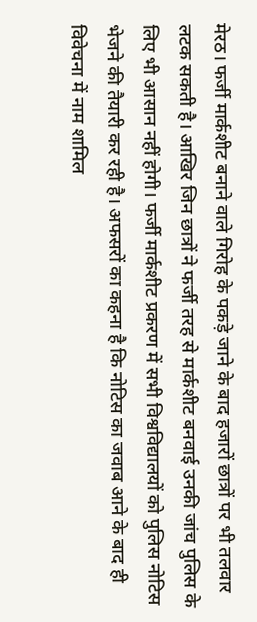मेरठ। फर्जी मार्कशीट बनाने वाले गिरोह के पकड़े जाने के बाद हजारों छात्रों पर भी तलवार लटक सकती है। आखिर जिन छात्रों ने फर्जी तरह से मार्कशीट बनवाई उनकी जांच पुलिस के लिए भी आसान नहीं होगी। फर्जी मार्कशीट प्रकरण में सभी विश्वविद्यालयों को पुलिस नोटिस भेजने की तैयारी कर रही है। अफसरों का कहना है कि नोटिस का जवाब आने के बाद ही विवेचना में नाम शामिल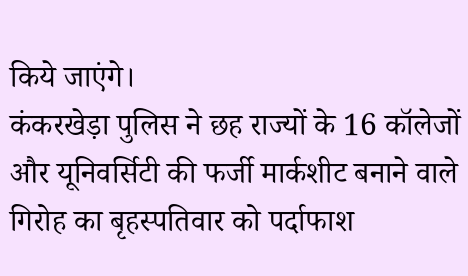किये जाएंगे।
कंकरखेड़ा पुलिस ने छह राज्यों के 16 कॉलेजों और यूनिवर्सिटी की फर्जी मार्कशीट बनाने वाले गिरोह का बृहस्पतिवार को पर्दाफाश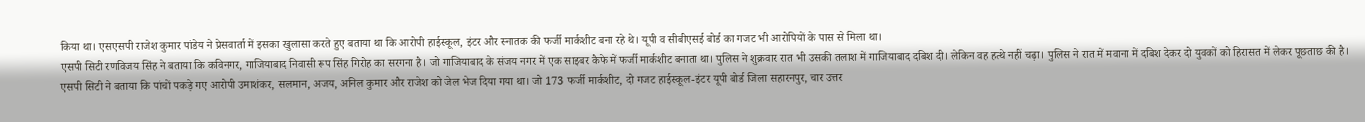किया था। एसएसपी राजेश कुमार पांडेय ने प्रेसवार्ता में इसका खुलासा करते हुए बताया था कि आरोपी हाईस्कूल, इंटर और स्नातक की फर्जी मार्कशीट बना रहे थे। यूपी व सीबीएसई बोर्ड का गजट भी आरोपियों के पास से मिला था।
एसपी सिटी रणविजय सिंह ने बताया कि कविनगर, गाजियाबाद निवासी रूप सिंह गिरोह का सरगना है। जो गाजियाबाद के संजय नगर में एक साइबर कैफे में फर्जी मार्कशीट बनाता था। पुलिस ने शुक्रवार रात भी उसकी तलाश में गाजियाबाद दबिश दी। लेकिन वह हत्थे नहीं चढ़ा। पुलिस ने रात में मवाना में दबिश देकर दो युवकों को हिरासत में लेकर पूछताछ की है।
एसपी सिटी ने बताया कि पांचों पकड़े गए आरोपी उमाशंकर, सलमान, अजय, अनिल कुमार और राजेश को जेल भेज दिया गया था। जो 173 फर्जी मार्कशीट, दो गजट हाईस्कूल-इंटर यूपी बोर्ड जिला सहारनपुर, चार उत्तर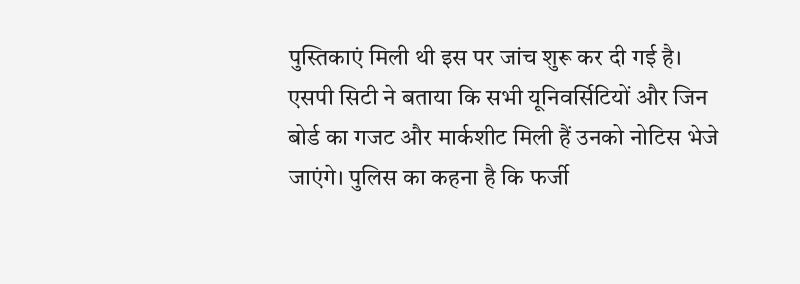पुस्तिकाएं मिली थी इस पर जांच शुरू कर दी गई है। एसपी सिटी ने बताया कि सभी यूनिवर्सिटियों और जिन बोर्ड का गजट और मार्कशीट मिली हैं उनको नोटिस भेजे जाएंगे। पुलिस का कहना है कि फर्जी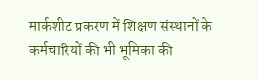मार्कशीट प्रकरण में शिक्षण संस्थानों के कर्मचारियों की भी भूमिका की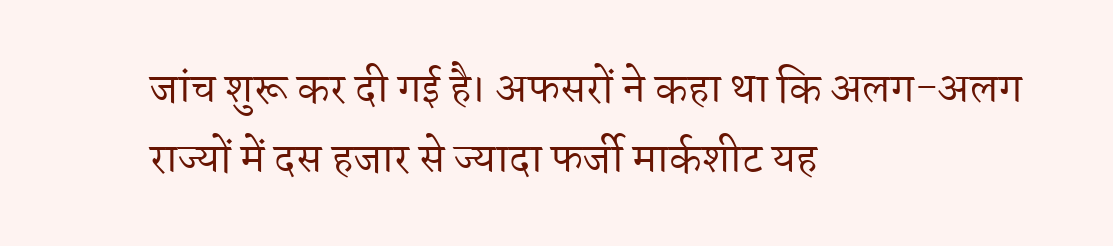जांच शुरू कर दी गई है। अफसरों ने कहा था कि अलग-अलग राज्यों में दस हजार से ज्यादा फर्जी मार्कशीट यह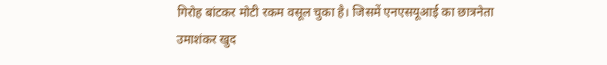गिरोह बांटकर मोटी रकम वसूल चुका है। जिसमें एनएसयूआई का छात्रनेता उमाशंकर खुद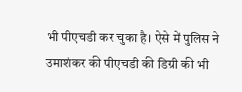भी पीएचडी कर चुका है। ऐसे में पुलिस ने उमाशंकर की पीएचडी की डिग्री की भी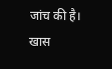जांच की है।
खास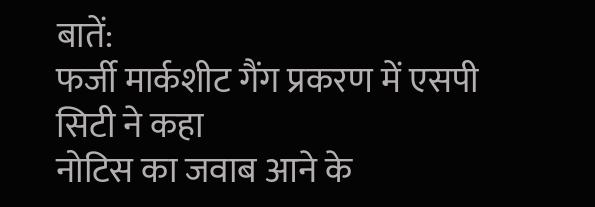बातें:
फर्जी मार्कशीट गैंग प्रकरण में एसपी सिटी ने कहा
नोटिस का जवाब आने के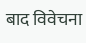बाद विवेचना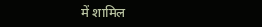में शामिल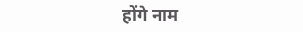होंगे नाम